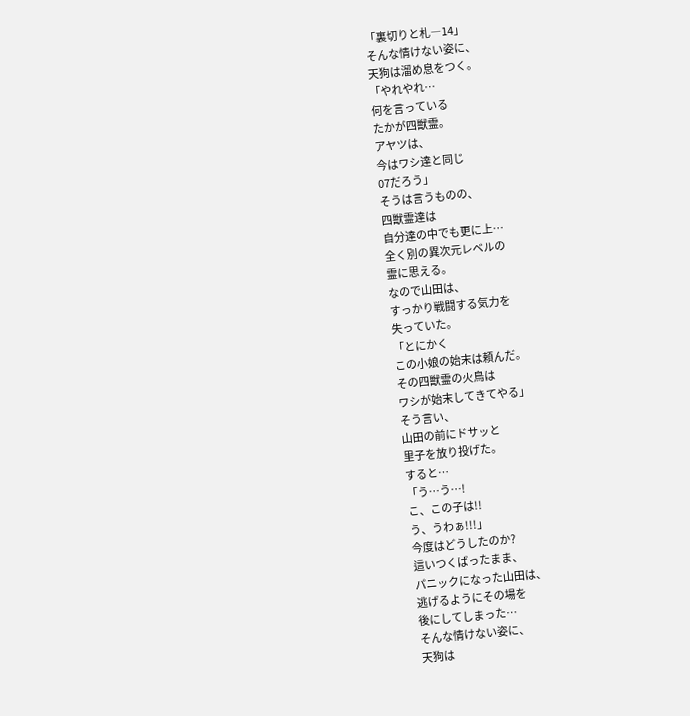「裏切りと札―14」
そんな情けない姿に、
天狗は溜め息をつく。
「やれやれ…
何を言っている
たかが四獣霊。
アヤツは、
今はワシ達と同じ
07だろう」
そうは言うものの、
四獣霊達は
自分達の中でも更に上…
全く別の異次元レベルの
霊に思える。
なので山田は、
すっかり戦闘する気力を
失っていた。
「とにかく
この小娘の始末は頼んだ。
その四獣霊の火鳥は
ワシが始末してきてやる」
そう言い、
山田の前にドサッと
里子を放り投げた。
すると…
「う…う…!
こ、この子は!!
う、うわぁ!!!」
今度はどうしたのか?
這いつくばったまま、
パニックになった山田は、
逃げるようにその場を
後にしてしまった…
そんな情けない姿に、
天狗は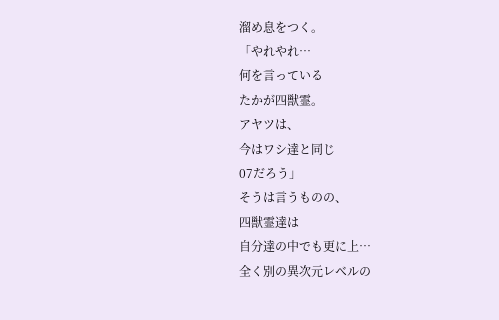溜め息をつく。
「やれやれ…
何を言っている
たかが四獣霊。
アヤツは、
今はワシ達と同じ
07だろう」
そうは言うものの、
四獣霊達は
自分達の中でも更に上…
全く別の異次元レベルの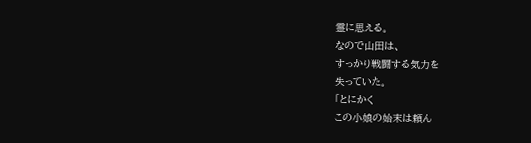霊に思える。
なので山田は、
すっかり戦闘する気力を
失っていた。
「とにかく
この小娘の始末は頼ん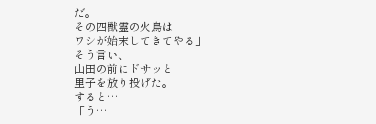だ。
その四獣霊の火鳥は
ワシが始末してきてやる」
そう言い、
山田の前にドサッと
里子を放り投げた。
すると…
「う…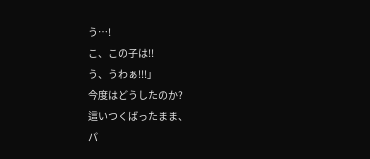う…!
こ、この子は!!
う、うわぁ!!!」
今度はどうしたのか?
這いつくばったまま、
パ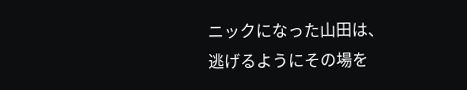ニックになった山田は、
逃げるようにその場を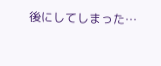後にしてしまった…